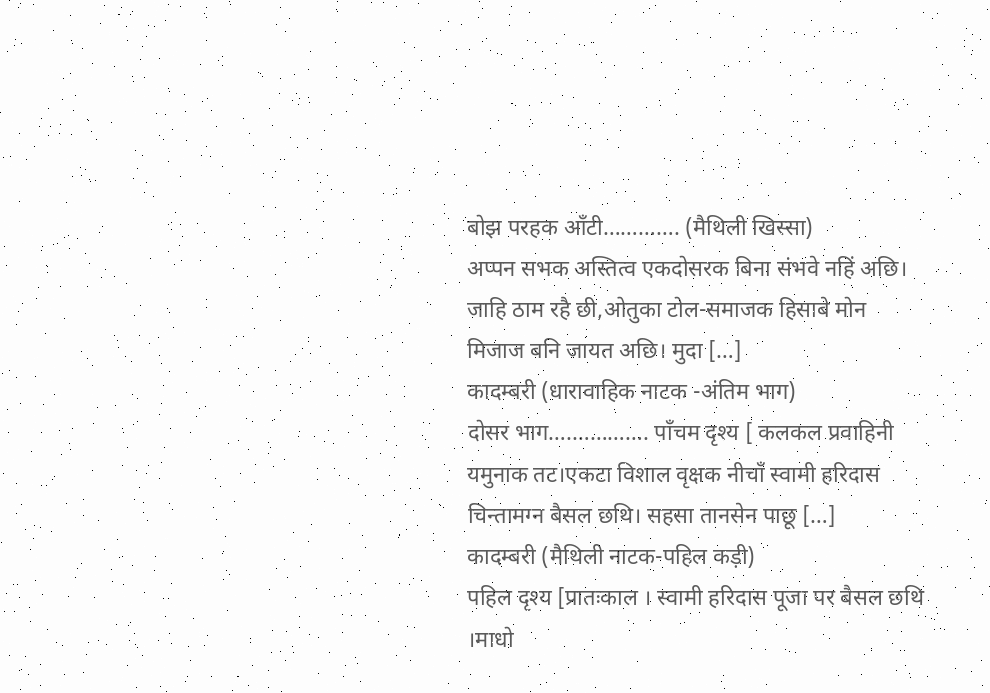बोझ परहक आँटी…………. (मैथिली खिस्सा)
अप्पन सभक अस्तित्व एकदोसरक बिना संभवे नहिं अछि। जाहि ठाम रहै छी,ओतुका टोल-समाजक हिसाबे मोन मिजाज बनि जायत अछि। मुदा […]
कादम्बरी (धारावाहिक नाटक -अंतिम भाग)
दोसर भाग….…………. पाँचम दृश्य [ कलकल प्रवाहिनी यमुनाक तट।एकटा विशाल वृक्षक नीचाँ स्वामी हरिदास चिन्तामग्न बैसल छथि। सहसा तानसेन पाछू […]
कादम्बरी (मैथिली नाटक-पहिल कड़ी)
पहिल दृश्य [प्रातःकाल । स्वामी हरिदास पूजा पर बैसल छथि ।माधो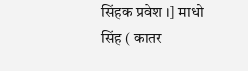सिंहक प्रवेश ।] माधो सिंह ( कातर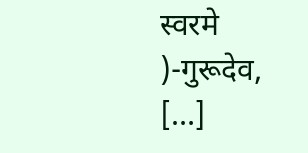स्वरमे )-गुरूदेव, […]